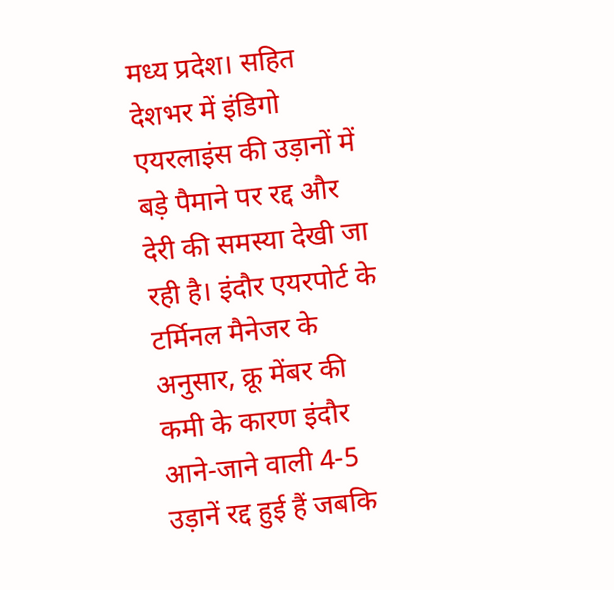मध्य प्रदेश। सहित देशभर में इंडिगो एयरलाइंस की उड़ानों में बड़े पैमाने पर रद्द और देरी की समस्या देखी जा रही है। इंदौर एयरपोर्ट के टर्मिनल मैनेजर के अनुसार, क्रू मेंबर की कमी के कारण इंदौर आने-जाने वाली 4-5 उड़ानें रद्द हुई हैं जबकि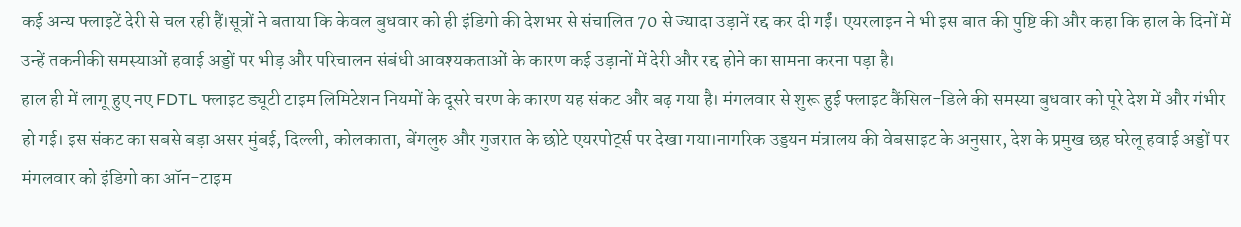कई अन्य फ्लाइटें देरी से चल रही हैं।सूत्रों ने बताया कि केवल बुधवार को ही इंडिगो की देशभर से संचालित 70 से ज्यादा उड़ानें रद्द कर दी गईं। एयरलाइन ने भी इस बात की पुष्टि की और कहा कि हाल के दिनों में उन्हें तकनीकी समस्याओं हवाई अड्डों पर भीड़ और परिचालन संबंधी आवश्यकताओं के कारण कई उड़ानों में देरी और रद्द होने का सामना करना पड़ा है।
हाल ही में लागू हुए नए FDTL फ्लाइट ड्यूटी टाइम लिमिटेशन नियमों के दूसरे चरण के कारण यह संकट और बढ़ गया है। मंगलवार से शुरू हुई फ्लाइट कैंसिल-डिले की समस्या बुधवार को पूरे देश में और गंभीर हो गई। इस संकट का सबसे बड़ा असर मुंबई, दिल्ली, कोलकाता, बेंगलुरु और गुजरात के छोटे एयरपोर्ट्स पर देखा गया।नागरिक उड्डयन मंत्रालय की वेबसाइट के अनुसार, देश के प्रमुख छह घरेलू हवाई अड्डों पर मंगलवार को इंडिगो का ऑन-टाइम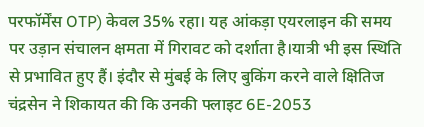परफॉर्मेंस OTP) केवल 35% रहा। यह आंकड़ा एयरलाइन की समय पर उड़ान संचालन क्षमता में गिरावट को दर्शाता है।यात्री भी इस स्थिति से प्रभावित हुए हैं। इंदौर से मुंबई के लिए बुकिंग करने वाले क्षितिज चंद्रसेन ने शिकायत की कि उनकी फ्लाइट 6E-2053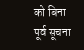को बिना पूर्व सूचना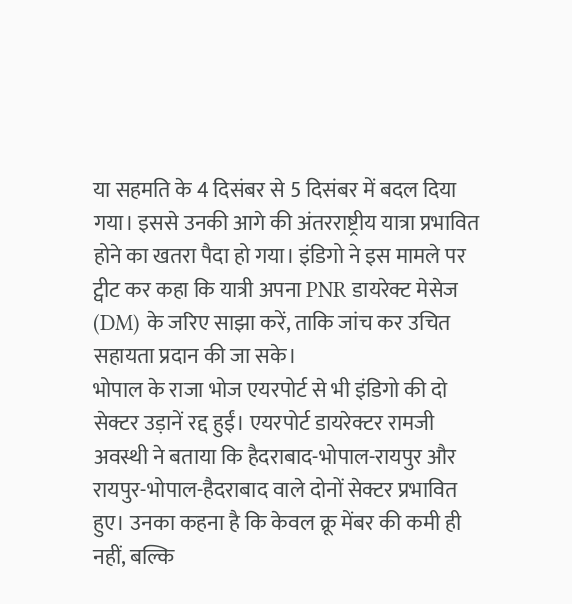या सहमति के 4 दिसंबर से 5 दिसंबर में बदल दिया गया। इससे उनकी आगे की अंतरराष्ट्रीय यात्रा प्रभावित होने का खतरा पैदा हो गया। इंडिगो ने इस मामले पर ट्वीट कर कहा कि यात्री अपना PNR डायरेक्ट मेसेज (DM) के जरिए साझा करें, ताकि जांच कर उचित सहायता प्रदान की जा सके।
भोपाल के राजा भोज एयरपोर्ट से भी इंडिगो की दो सेक्टर उड़ानें रद्द हुईं। एयरपोर्ट डायरेक्टर रामजी अवस्थी ने बताया कि हैदराबाद-भोपाल-रायपुर और रायपुर-भोपाल-हैदराबाद वाले दोनों सेक्टर प्रभावित हुए। उनका कहना है कि केवल क्रू मेंबर की कमी ही नहीं, बल्कि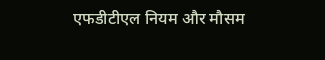एफडीटीएल नियम और मौसम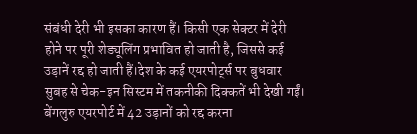संबंधी देरी भी इसका कारण हैं। किसी एक सेक्टर में देरी होने पर पूरी शेड्यूलिंग प्रभावित हो जाती है, जिससे कई उड़ानें रद्द हो जाती हैं।देश के कई एयरपोर्ट्स पर बुधवार सुबह से चेक-इन सिस्टम में तकनीकी दिक्कतें भी देखी गईं। बेंगलुरु एयरपोर्ट में 42 उड़ानों को रद्द करना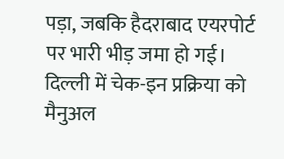पड़ा, जबकि हैदराबाद एयरपोर्ट पर भारी भीड़ जमा हो गई। दिल्ली में चेक-इन प्रक्रिया को मैनुअल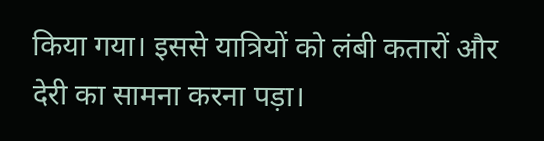किया गया। इससे यात्रियों को लंबी कतारों और देरी का सामना करना पड़ा।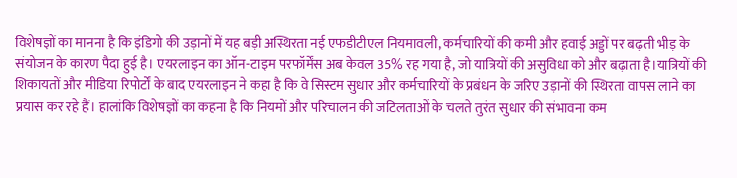विशेषज्ञों का मानना है कि इंडिगो की उड़ानों में यह बड़ी अस्थिरता नई एफडीटीएल नियमावली, कर्मचारियों की कमी और हवाई अड्डों पर बढ़ती भीड़ के संयोजन के कारण पैदा हुई है। एयरलाइन का ऑन-टाइम परफॉर्मेंस अब केवल 35% रह गया है, जो यात्रियों की असुविधा को और बढ़ाता है।यात्रियों की शिकायतों और मीडिया रिपोर्टों के बाद एयरलाइन ने कहा है कि वे सिस्टम सुधार और कर्मचारियों के प्रबंधन के जरिए उड़ानों की स्थिरता वापस लाने का प्रयास कर रहे हैं। हालांकि विशेषज्ञों का कहना है कि नियमों और परिचालन की जटिलताओं के चलते तुरंत सुधार की संभावना कम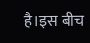है।इस बीच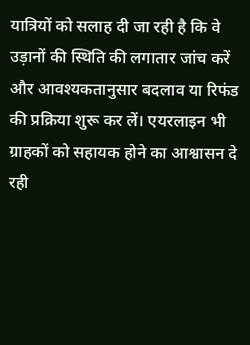यात्रियों को सलाह दी जा रही है कि वे उड़ानों की स्थिति की लगातार जांच करें और आवश्यकतानुसार बदलाव या रिफंड की प्रक्रिया शुरू कर लें। एयरलाइन भी ग्राहकों को सहायक होने का आश्वासन दे रही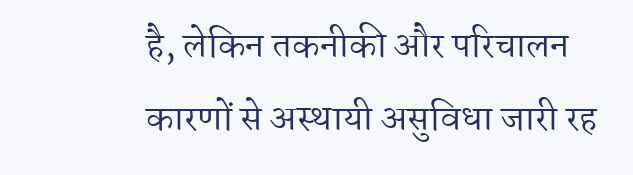है, लेकिन तकनीकी और परिचालन कारणों से अस्थायी असुविधा जारी रह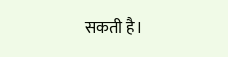सकती है।